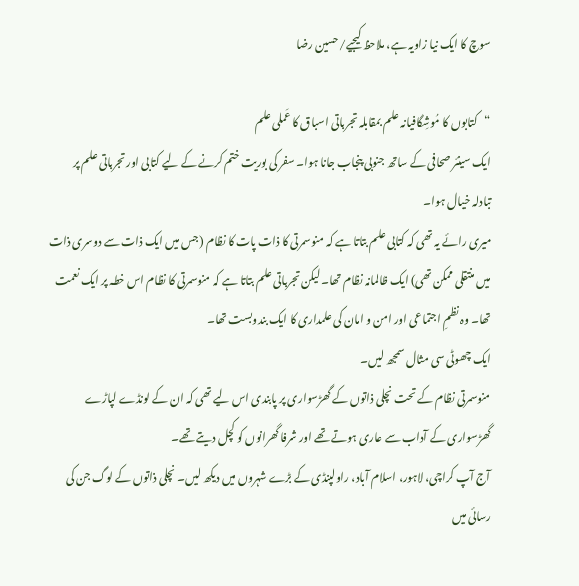سوچ کا ایک نیا زاویہ ہے، ملاحظ کیجیے/حسین رضا

“کتابوں کا مُوشِگافیانہ علم بمقابلہ تجرباتی اسباق کا عَملی علم
ایک سینئر صحافی کے ساتھ جنوبی پنجاب جانا ہوا۔ سفر کی بوریت ختم کرنے کے لیے کتابی اور تجرباتی علم پر تبادلہ خیال ہوا۔
میری رائے یہ تھی کہ کتابی علم بتاتا ہے کہ منوسمرتی کا ذات پات کا نظام (جس میں ایک ذات سے دوسری ذات میں منتقلی ممکن تھی) ایک ظالمانہ نظام تھا۔ لیکن تجرباتی علم بتاتا ہے کہ منوسمرتی کا نظام اس خطہ پر ایک نعمت تھا۔ وہ نظمِ اجتماعی اور امن و امان کی علمداری کا ایک بندوبست تھا۔
ایک چھوٹی سی مثال سمجھ لیں۔
منوسمرتی نظام کے تحت نچلی ذاتوں کے گھڑسواری پر پابندی اس لیے تھی کہ ان کے لونڈے لپاڑے گھڑسواری کے آداب سے عاری ہوتے تھے اور شرفا گھرانوں کو کچل دیتے تھے۔
آج آپ کراچی، لاہور، اسلام آباد، راولپنڈی کے بڑے شہروں میں دیکھ لیں۔ نچلی ذاتوں کے لوگ جن کی رسائی میں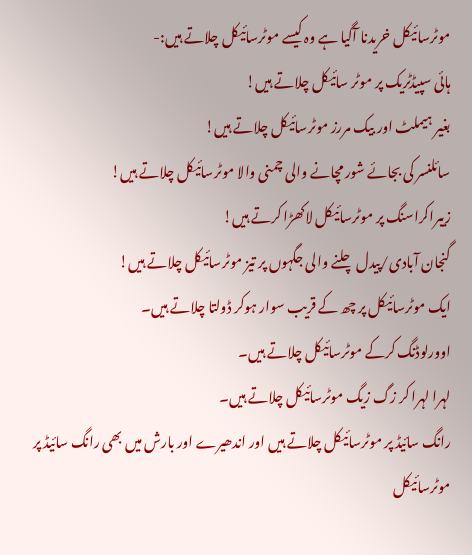موٹرسائیکل خریدنا آگیا ہے وہ کیسے موٹرسائیکل چلاتے ہیں:-
ہائی سپیڈٹریک پر موٹر سائیکل چلاتے ہیں!
بغیر ہیملٹ اور بیک مررز موٹرسائیکل چلاتے ہیں!
سائلنسر کی بجائے شور مچانے والی چمنی والا موٹرسائیکل چلاتے ہیں!
زیبراکراسنگ پر موٹرسائیکل لاکھڑا کرتے ہیں!
گنجان آبادی/پیدل چلنے والی جگہوں پر تیز موٹرسائیکل چلاتے ہیں!
ایک موٹرسائیکل پر چھ کے قریب سوار ہوکر ڈولتا چلاتے ہیں۔
اوورلوڈنگ کرکے موٹرسائیکل چلاتے ہیں۔
لہرا لہرا کر زگ زیگ موٹرسائیکل چلاتے ہیں۔
رانگ سائیڈ پر موٹرسائیکل چلاتے ہیں اور اندھیرے اور بارش میں بھی رانگ سائیڈ پر موٹرسائیکل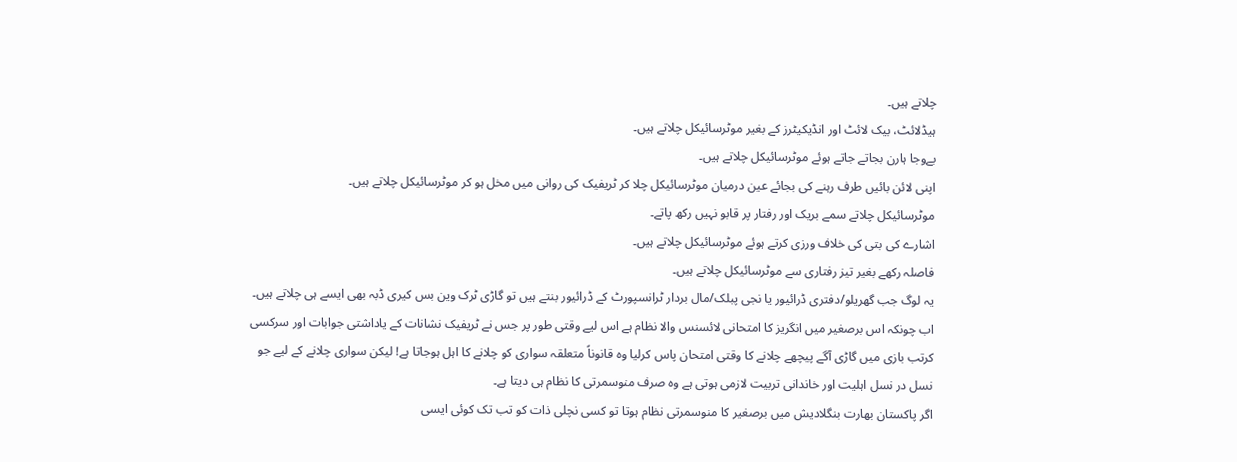چلاتے ہیں۔
ہیڈلائٹ، بیک لائٹ اور انڈیکیٹرز کے بغیر موٹرسائیکل چلاتے ہیں۔
بےوجا ہارن بجاتے جاتے ہوئے موٹرسائیکل چلاتے ہیں۔
اپنی لائن بائیں طرف رہنے کی بجائے عین درمیان موٹرسائیکل چلا کر ٹریفیک کی روانی میں مخل ہو کر موٹرسائیکل چلاتے ہیں۔
موٹرسائیکل چلاتے سمے بریک اور رفتار پر قابو نہیں رکھ پاتے۔
اشارے کی بتی کی خلاف ورزی کرتے ہوئے موٹرسائیکل چلاتے ہیں۔
فاصلہ رکھے بغیر تیز رفتاری سے موٹرسائیکل چلاتے ہیں۔
یہ لوگ جب گھریلو/دفتری ڈرائیور یا نجی پبلک/مال بردار ٹرانسپورٹ کے ڈرائیور بنتے ہیں تو گاڑی ٹرک وین بس کیری ڈبہ بھی ایسے ہی چلاتے ہیں۔
اب چونکہ اس برصغیر میں انگریز کا امتحانی لائسنس والا نظام ہے اس لیے وقتی طور پر جس نے ٹریفیک نشانات کے یاداشتی جوابات اور سرکسی کرتب بازی میں گاڑی آگے پیچھے چلانے کا وقتی امتحان پاس کرلیا وہ قانوناً متعلقہ سواری کو چلانے کا اہل ہوجاتا ہے! لیکن سواری چلانے کے لیے جو نسل در نسل اہلیت اور خاندانی تربیت لازمی ہوتی ہے وہ صرف منوسمرتی کا نظام ہی دیتا ہے۔
اگر پاکستان بھارت بنگلادیش میں برصغیر کا منوسمرتی نظام ہوتا تو کسی نچلی ذات کو تب تک کوئی ایسی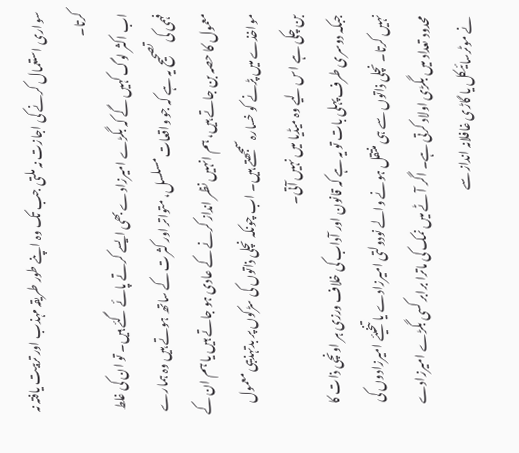سواری استعمال کرنے کی اجازت نہ ملتی جب تک وہ اپنے طور طریقہ مہذب اور تربیت یافتہ نہ کرتا۔
اب اکثر لوگ کہیں گے کہ بگڑے امیرزادے بھی ایسے کرتے پائے گئے ہیں۔ تو ان کی غلط فہمی کی تصحیح یہ ہے کہ جو واقعات مسلسل، متواتر اور کثرت کے ساتھ ہوتے ہیں وہ ہمارے معمول کا حصہ بن جاتے ہیں، ہم انہیں نظر انداز کرنے کے عادی ہو جاتے ہیں یا ہم ان کے مواخذے میں پڑنے کو خسارہ سمجھتے ہیں۔ اب چونکہ نچلی ذاتوں کی سڑکوں پر بدتہذیبی معمول بن چکی ہے اس لیے وہ میڈیا میں نہیں آتی۔
جبکہ دوسری طرف پہلی بات تو یہ ہے کہ قانون اور آداب کی خلاف ورزی ہر اونچی ذات کا نہیں کرتا۔ نچلی ذاتوں سے ہی منتقل ہونے والے نودولتی امیرزادے یا تنخیئے امیرزادوں کی محدود تعداد میں بگڑی اولاد کرتی ہے۔ اگر آٹے میں نمک کی ماترا برابر کسی بگڑے امیرزادے نے موٹرسائیکل یا گاڑی غافلانہ انداز سے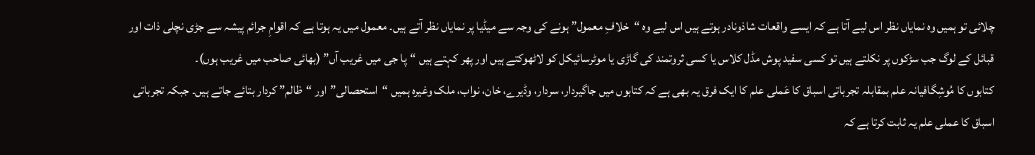چلائی تو ہمیں وہ نمایاں نظر اس لیے آتا ہے کہ ایسے واقعات شاذونادر ہوتے ہیں اس لیے وہ “خلافِ معمول” ہونے کی وجہ سے میڈیا پر نمایاں نظر آتے ہیں۔ معمول میں یہ ہوتا ہے کہ اقوامِ جرائم پیشہ سے جڑی نچلی ذات اور قبائل کے لوگ جب سڑکوں پر نکلتے ہیں تو کسی سفید پوش مڈل کلاس یا کسی ثروتمند کی گاڑی یا موٹرسائیکل کو لاٹھوکتے ہیں اور پھر کہتے ہیں “پا جی میں غریب آں” (بھائی صاحب میں غریب ہوں)۔
کتابوں کا مُوشِگافیانہ علم بمقابلہ تجرباتی اسباق کا عَملی علم کا ایک فرق یہ بھی ہے کہ کتابوں میں جاگیردار، سردار، وڈیرے، خان، نواب، ملک وغیرہ ہمیں “استحصالی” اور “ظالم” کردار بتائے جاتے ہیں۔ جبکہ تجرباتی اسباق کا عملی علم یہ ثابت کرتا ہے کہ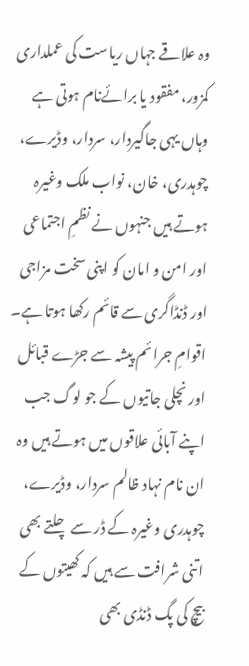وہ علاقے جہاں ریاست کی عملداری کمزور، مفقود یا برائےنام ہوتی ہے وہاں یہی جاگیردار، سردار، وڈیرے، چوہدری، خان، نواب ملک وغیرہ ہوتے ہیں جنہوں نے نظمِ اجتماعی اور امن و امان کو اپنی سخت مزاجی اور ڈنڈاگری سے قائم رکھا ہوتا ہے۔ اقوامِ جرائم پیشہ سے جڑے قبائل اور نچلی جاتیوں کے جو لوگ جب اپنے آبائی علاقوں میں ہوتے ہیں وہ ان نام نہاد ظالم سردار، وڈیرے، چوہدری وغیرہ کے ڈر سے چلتے بھی اتنی شرافت سے ہیں کہ کھیتوں کے بیچ کی پگ ڈنڈی بھی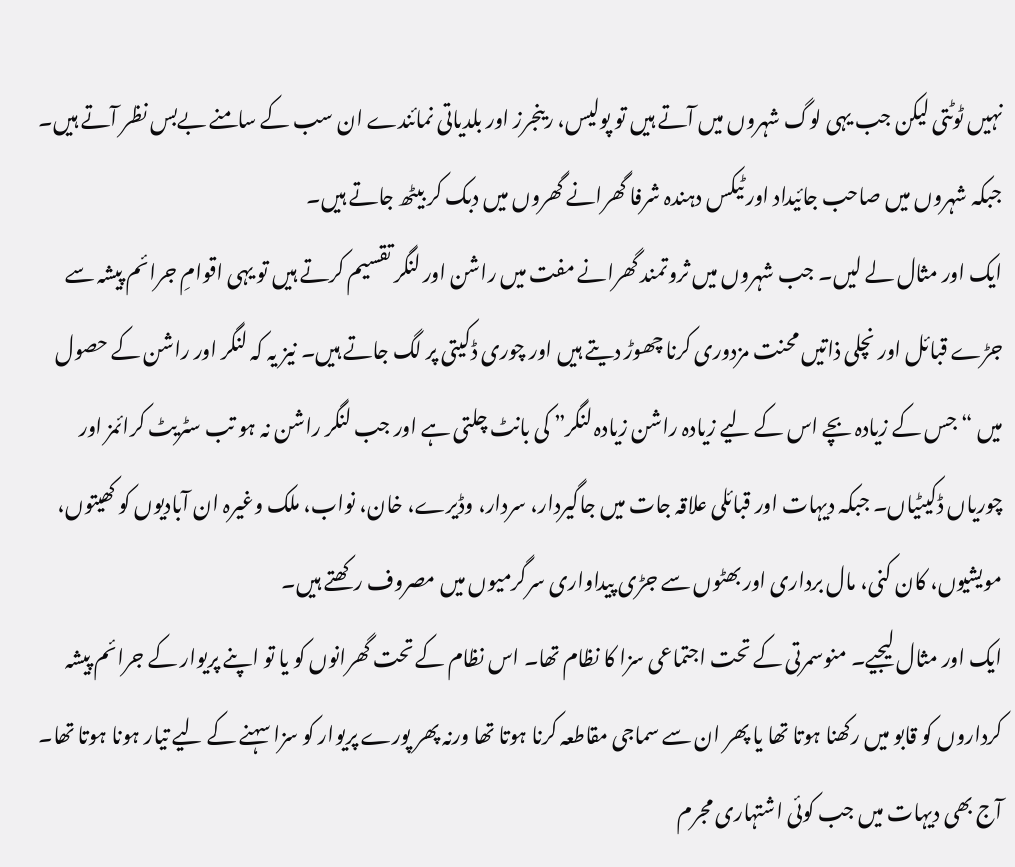نہیں ٹوٹتی لیکن جب یہی لوگ شہروں میں آتے ہیں تو پولیس، رینجرز اور بلدیاتی نمائندے ان سب کے سامنے بےبس نظر آتے ہیں۔ جبکہ شہروں میں صاحب جائیداد اور ٹیکس دہندہ شرفا گھرانے گھروں میں دبک کر بیٹھ جاتے ہیں۔
ایک اور مثال لے لیں۔ جب شہروں میں ثروتمند گھرانے مفت میں راشن اور لنگر تقسیم کرتے ہیں تو یہی اقوامِ جرائم پیشہ سے جڑے قبائل اور نچلی ذاتیں محنت مزدوری کرنا چھوڑ دیتے ہیں اور چوری ڈکیتی پر لگ جاتے ہیں۔ نیز یہ کہ لنگر اور راشن کے حصول میں “جس کے زیادہ بچے اس کے لیے زیادہ راشن زیادہ لنگر” کی بانٹ چلتی ہے اور جب لنگر راشن نہ ہو تب سٹریٹ کرائمز اور چوریاں ڈکیٹیاں۔ جبکہ دیہات اور قبائلی علاقہ جات میں جاگیردار، سردار، وڈیرے، خان، نواب، ملک وغیرہ ان آبادیوں کو کھیتوں، مویشیوں، کان کنی، مال برداری اور بھٹوں سے جڑی پیداواری سرگرمیوں میں مصروف رکھتے ہیں۔
ایک اور مثال لیجیے۔ منوسمرتی کے تحت اجتماعی سزا کا نظام تھا۔ اس نظام کے تحت گھرانوں کو یا تو اپنے پریوار کے جرائم پیشہ کرداروں کو قابو میں رکھنا ہوتا تھا یا پھر ان سے سماجی مقاطعہ کرنا ہوتا تھا ورنہ پھر پورے پریوار کو سزا سہنے کے لیے تیار ہونا ہوتا تھا۔ آج بھی دیہات میں جب کوئی اشتہاری مجرم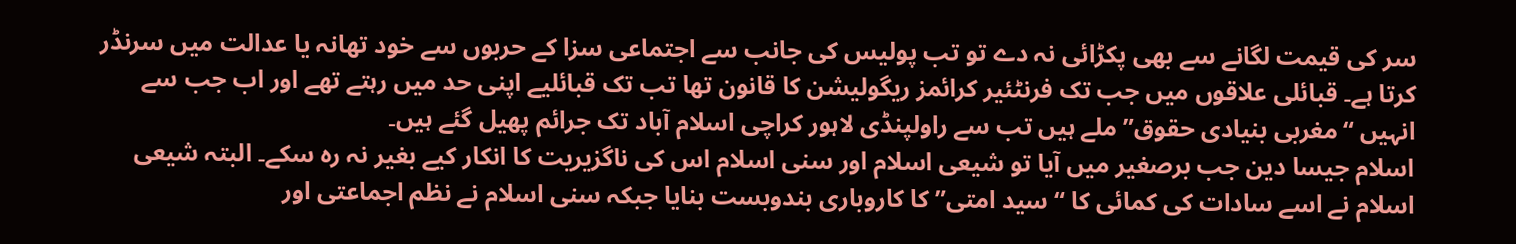سر کی قیمت لگانے سے بھی پکڑائی نہ دے تو تب پولیس کی جانب سے اجتماعی سزا کے حربوں سے خود تھانہ یا عدالت میں سرنڈر کرتا ہے۔ قبائلی علاقوں میں جب تک فرنٹئیر کرائمز ریگولیشن کا قانون تھا تب تک قبائلیے اپنی حد میں رہتے تھے اور اب جب سے انہیں “مغربی بنیادی حقوق” ملے ہیں تب سے راولپنڈی لاہور کراچی اسلام آباد تک جرائم پھیل گئے ہیں۔
اسلام جیسا دین جب برصغیر میں آیا تو شیعی اسلام اور سنی اسلام اس کی ناگزیریت کا انکار کیے بغیر نہ رہ سکے۔ البتہ شیعی اسلام نے اسے سادات کی کمائی کا “سید امتی” کا کاروباری بندوبست بنایا جبکہ سنی اسلام نے نظم اجماعتی اور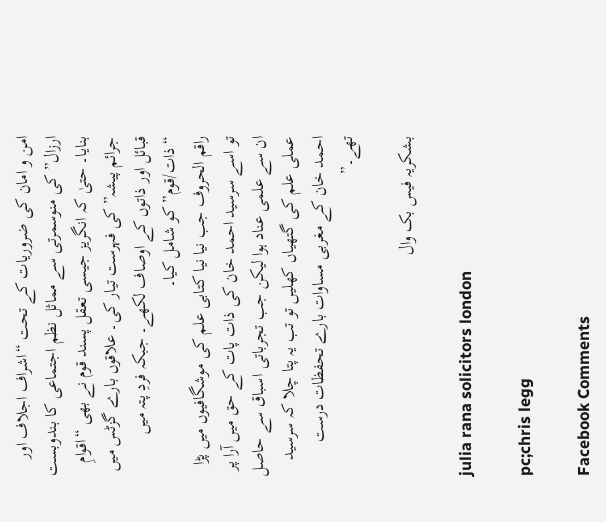امن و امان کی ضروریات کے تحت “اشراف اجلاف اور ارزال” کی منوسمرتی سے مماثل نظم اجتماعی کا بندوبست بنایا۔ حتیٰ کہ انگریز جیسی تعقل پسند قوم نے بھی “اقوامِ جرائم پیشہ” کی فہرست تیار کی۔ علاقوں بارے گزٹس میں قبائل اور ذاتوں کے اوصاف لکھے۔ جبکہ فردِ پتہ میں “ذات/قوم” کو شامل کیا۔
راقم الحروف جب نیا نیا کتابی علم کی موشگافیوں میں پڑا تو اسے سرسید احمد خان کی ذات پات کے حق میں آرا پر ان سے علمی عناد ہوا لیکن جب تجرباتی اسباق سے حاصل عملی علم کی گتھیاں کھلیں تو تب یہ پتا چلا کہ سرسید احمد خان کے مغربی مساوات بارے تحفظات درست تھے۔”

بشکریہ فیس بک وال

julia rana solicitors london

pc;chris legg

Facebook Comments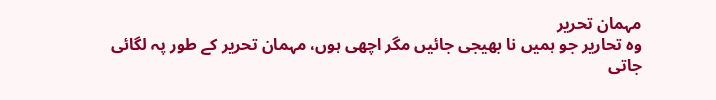مہمان تحریر
وہ تحاریر جو ہمیں نا بھیجی جائیں مگر اچھی ہوں، مہمان تحریر کے طور پہ لگائی جاتی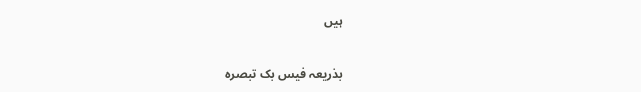ہیں

بذریعہ فیس بک تبصرہ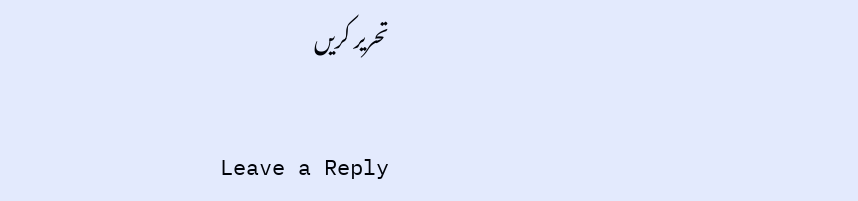تحریر کریں

Leave a Reply